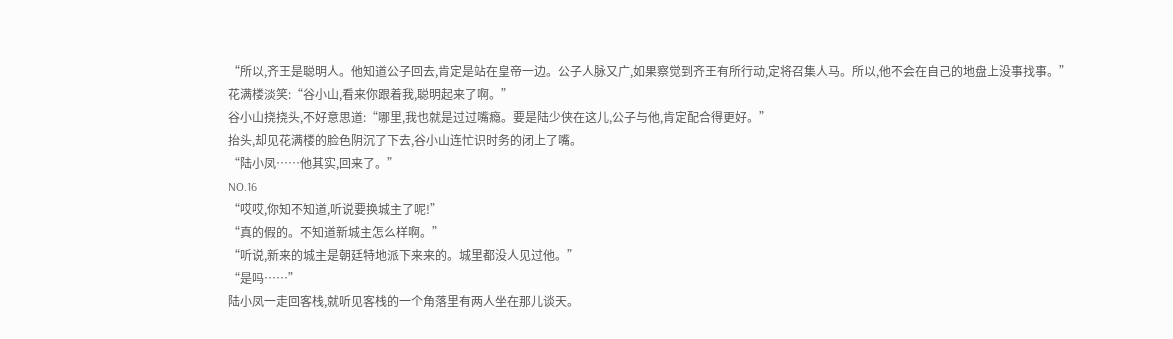“所以,齐王是聪明人。他知道公子回去,肯定是站在皇帝一边。公子人脉又广,如果察觉到齐王有所行动,定将召集人马。所以,他不会在自己的地盘上没事找事。”
花满楼淡笑:“谷小山,看来你跟着我,聪明起来了啊。”
谷小山挠挠头,不好意思道:“哪里,我也就是过过嘴瘾。要是陆少侠在这儿,公子与他,肯定配合得更好。”
抬头,却见花满楼的脸色阴沉了下去,谷小山连忙识时务的闭上了嘴。
“陆小凤……他其实,回来了。”
NO.16
“哎哎,你知不知道,听说要换城主了呢!”
“真的假的。不知道新城主怎么样啊。”
“听说,新来的城主是朝廷特地派下来来的。城里都没人见过他。”
“是吗……”
陆小凤一走回客栈,就听见客栈的一个角落里有两人坐在那儿谈天。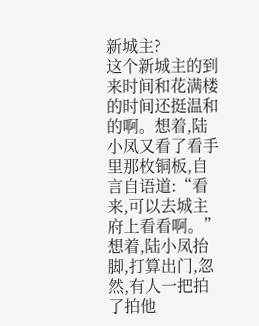新城主?
这个新城主的到来时间和花满楼的时间还挺温和的啊。想着,陆小凤又看了看手里那枚铜板,自言自语道:“看来,可以去城主府上看看啊。”想着,陆小凤抬脚,打算出门,忽然,有人一把拍了拍他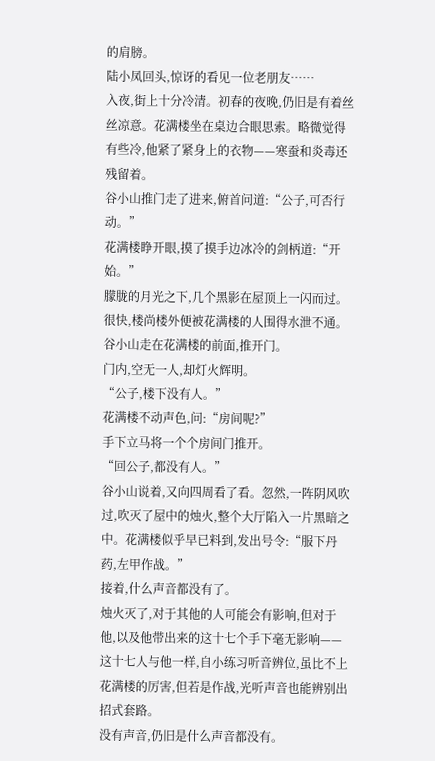的肩膀。
陆小凤回头,惊讶的看见一位老朋友……
入夜,街上十分冷清。初春的夜晚,仍旧是有着丝丝凉意。花满楼坐在桌边合眼思索。略微觉得有些冷,他紧了紧身上的衣物——寒蚕和炎毒还残留着。
谷小山推门走了进来,俯首问道:“公子,可否行动。”
花满楼睁开眼,摸了摸手边冰冷的剑柄道:“开始。”
朦胧的月光之下,几个黑影在屋顶上一闪而过。很快,楼尚楼外便被花满楼的人围得水泄不通。谷小山走在花满楼的前面,推开门。
门内,空无一人,却灯火辉明。
“公子,楼下没有人。”
花满楼不动声色,问:“房间呢?”
手下立马将一个个房间门推开。
“回公子,都没有人。”
谷小山说着,又向四周看了看。忽然,一阵阴风吹过,吹灭了屋中的烛火,整个大厅陷入一片黑暗之中。花满楼似乎早已料到,发出号令:“服下丹药,左甲作战。”
接着,什么声音都没有了。
烛火灭了,对于其他的人可能会有影响,但对于他,以及他带出来的这十七个手下毫无影响——这十七人与他一样,自小练习听音辨位,虽比不上花满楼的厉害,但若是作战,光听声音也能辨别出招式套路。
没有声音,仍旧是什么声音都没有。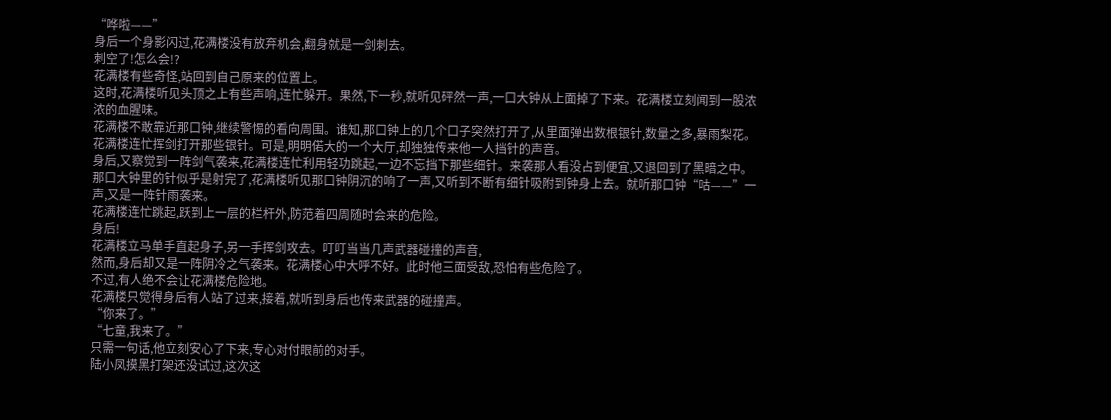“哗啦——”
身后一个身影闪过,花满楼没有放弃机会,翻身就是一剑刺去。
刺空了!怎么会!?
花满楼有些奇怪,站回到自己原来的位置上。
这时,花满楼听见头顶之上有些声响,连忙躲开。果然,下一秒,就听见砰然一声,一口大钟从上面掉了下来。花满楼立刻闻到一股浓浓的血腥味。
花满楼不敢靠近那口钟,继续警惕的看向周围。谁知,那口钟上的几个口子突然打开了,从里面弹出数根银针,数量之多,暴雨梨花。花满楼连忙挥剑打开那些银针。可是,明明偌大的一个大厅,却独独传来他一人挡针的声音。
身后,又察觉到一阵剑气袭来,花满楼连忙利用轻功跳起,一边不忘挡下那些细针。来袭那人看没占到便宜,又退回到了黑暗之中。
那口大钟里的针似乎是射完了,花满楼听见那口钟阴沉的响了一声,又听到不断有细针吸附到钟身上去。就听那口钟“咕——”一声,又是一阵针雨袭来。
花满楼连忙跳起,跃到上一层的栏杆外,防范着四周随时会来的危险。
身后!
花满楼立马单手直起身子,另一手挥剑攻去。叮叮当当几声武器碰撞的声音,
然而,身后却又是一阵阴冷之气袭来。花满楼心中大呼不好。此时他三面受敌,恐怕有些危险了。
不过,有人绝不会让花满楼危险地。
花满楼只觉得身后有人站了过来,接着,就听到身后也传来武器的碰撞声。
“你来了。”
“七童,我来了。”
只需一句话,他立刻安心了下来,专心对付眼前的对手。
陆小凤摸黑打架还没试过,这次这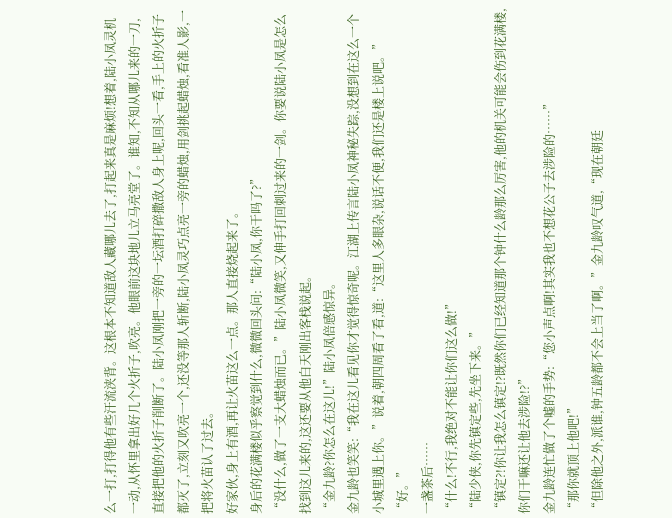么一打,打得他有些汗流浃背。这根本不知道敌人藏哪儿去了,打起来真是麻烦!想着,陆小凤灵机一动,从怀里拿出好几个火折子,吹亮。他眼前这块地儿立马亮堂了。谁知,不知从哪儿来的一刀,直接把他的火折子削断了。陆小凤刚把一旁的一坛酒打碎撒敌人身上呢,回头一看,手上的火折子都灭了,立刻又吹亮一个,还没等那人斩断,陆小凤灵巧点亮一旁的蜡烛,用剑挑起蜡烛,看准人影,一把将火苗认了过去。
好家伙,身上有酒,再让火苗这么一点。那人直接烧起来了。
身后的花满楼似乎察觉到什么,微微回头问:“陆小凤,你干吗了?”
“没什么,做了一支大蜡烛而已。”陆小凤微笑,又伸手打回刺过来的一剑。你要说陆小凤是怎么找到这儿来的,这还要从他白天刚出客栈说起。
“金九龄?你怎么在这儿!”陆小凤倍感惊异。
金九龄也笑笑:“我在这儿看见你才觉得惊奇呢。江湖上传言陆小凤神秘失踪,没想到在这么一个小城里遇上你。”说着,朝四周看了看,道:“这里人多眼杂,说话不便,我们还是楼上说吧。”
“好。”
一盏茶后……
“什么!不行,我绝对不能让你们这么做!”
“陆少侠,你先镇定些,先坐下来。”
“镇定?!你让我怎么镇定!?既然你们已经知道那个钟什么龄那么厉害,他的机关可能会伤到花满楼,你们干嘛还让他去涉险!?”
金九龄连忙做了个嘘的手势:“您小声点啊!其实我也不想花公子去涉险的……”
“那你就顶上他吧!”
“但除他之外,派谁,钟五龄都不会上当了啊。”金九龄叹气道,“现在朝廷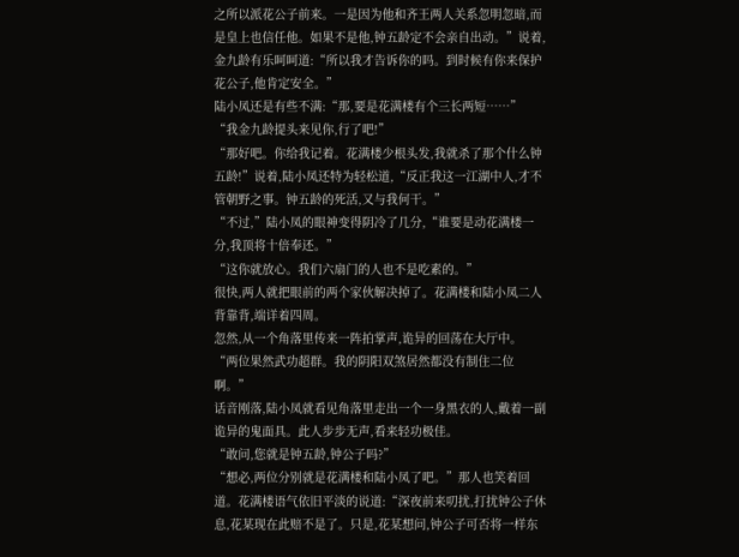之所以派花公子前来。一是因为他和齐王两人关系忽明忽暗,而是皇上也信任他。如果不是他,钟五龄定不会亲自出动。”说着,金九龄有乐呵呵道:“所以我才告诉你的吗。到时候有你来保护花公子,他肯定安全。”
陆小凤还是有些不满:“那,要是花满楼有个三长两短……”
“我金九龄提头来见你,行了吧!”
“那好吧。你给我记着。花满楼少根头发,我就杀了那个什么钟五龄!”说着,陆小凤还特为轻松道,“反正我这一江湖中人,才不管朝野之事。钟五龄的死活,又与我何干。”
“不过,”陆小凤的眼神变得阴冷了几分,“谁要是动花满楼一分,我顶将十倍奉还。”
“这你就放心。我们六扇门的人也不是吃素的。”
很快,两人就把眼前的两个家伙解决掉了。花满楼和陆小凤二人背靠背,端详着四周。
忽然,从一个角落里传来一阵拍掌声,诡异的回荡在大厅中。
“两位果然武功超群。我的阴阳双煞居然都没有制住二位啊。”
话音刚落,陆小凤就看见角落里走出一个一身黑衣的人,戴着一副诡异的鬼面具。此人步步无声,看来轻功极佳。
“敢问,您就是钟五龄,钟公子吗?”
“想必,两位分别就是花满楼和陆小凤了吧。”那人也笑着回道。花满楼语气依旧平淡的说道:“深夜前来叨扰,打扰钟公子休息,花某现在此赔不是了。只是,花某想问,钟公子可否将一样东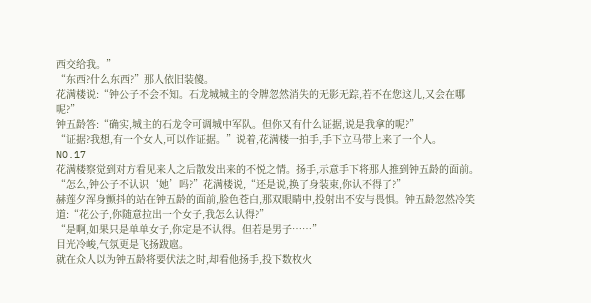西交给我。”
“东西?什么东西?”那人依旧装傻。
花满楼说:“钟公子不会不知。石龙城城主的令牌忽然消失的无影无踪,若不在您这儿,又会在哪呢?”
钟五龄答:“确实,城主的石龙令可调城中军队。但你又有什么证据,说是我拿的呢?”
“证据?我想,有一个女人,可以作证据。”说着,花满楼一拍手,手下立马带上来了一个人。
NO.17
花满楼察觉到对方看见来人之后散发出来的不悦之情。扬手,示意手下将那人推到钟五龄的面前。
“怎么,钟公子不认识‘她’吗?”花满楼说,“还是说,换了身装束,你认不得了?”
赫莲夕浑身颤抖的站在钟五龄的面前,脸色苍白,那双眼睛中,投射出不安与畏惧。钟五龄忽然冷笑道:“花公子,你随意拉出一个女子,我怎么认得?”
“是啊,如果只是单单女子,你定是不认得。但若是男子……”
目光冷峻,气氛更是飞扬跋扈。
就在众人以为钟五龄将要伏法之时,却看他扬手,投下数枚火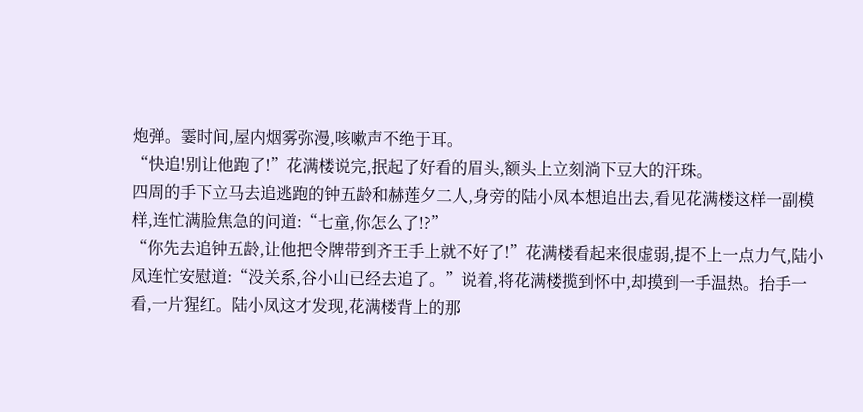炮弹。霎时间,屋内烟雾弥漫,咳嗽声不绝于耳。
“快追!别让他跑了!”花满楼说完,抿起了好看的眉头,额头上立刻淌下豆大的汗珠。
四周的手下立马去追逃跑的钟五龄和赫莲夕二人,身旁的陆小凤本想追出去,看见花满楼这样一副模样,连忙满脸焦急的问道:“七童,你怎么了!?”
“你先去追钟五龄,让他把令牌带到齐王手上就不好了!”花满楼看起来很虚弱,提不上一点力气,陆小凤连忙安慰道:“没关系,谷小山已经去追了。”说着,将花满楼揽到怀中,却摸到一手温热。抬手一看,一片猩红。陆小凤这才发现,花满楼背上的那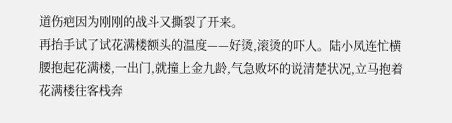道伤疤因为刚刚的战斗又撕裂了开来。
再抬手试了试花满楼额头的温度——好烫,滚烫的吓人。陆小凤连忙横腰抱起花满楼,一出门,就撞上金九龄,气急败坏的说清楚状况,立马抱着花满楼往客栈奔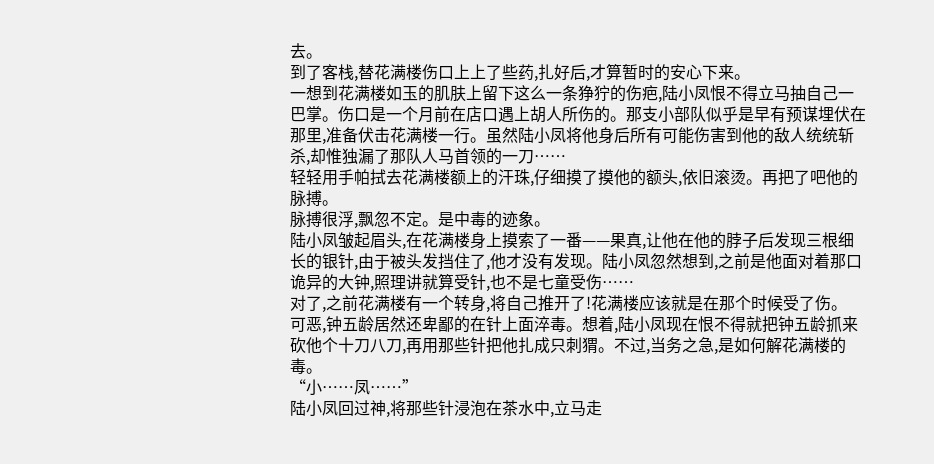去。
到了客栈,替花满楼伤口上上了些药,扎好后,才算暂时的安心下来。
一想到花满楼如玉的肌肤上留下这么一条狰狞的伤疤,陆小凤恨不得立马抽自己一巴掌。伤口是一个月前在店口遇上胡人所伤的。那支小部队似乎是早有预谋埋伏在那里,准备伏击花满楼一行。虽然陆小凤将他身后所有可能伤害到他的敌人统统斩杀,却惟独漏了那队人马首领的一刀……
轻轻用手帕拭去花满楼额上的汗珠,仔细摸了摸他的额头,依旧滚烫。再把了吧他的脉搏。
脉搏很浮,飘忽不定。是中毒的迹象。
陆小凤皱起眉头,在花满楼身上摸索了一番——果真,让他在他的脖子后发现三根细长的银针,由于被头发挡住了,他才没有发现。陆小凤忽然想到,之前是他面对着那口诡异的大钟,照理讲就算受针,也不是七童受伤……
对了,之前花满楼有一个转身,将自己推开了!花满楼应该就是在那个时候受了伤。
可恶,钟五龄居然还卑鄙的在针上面淬毒。想着,陆小凤现在恨不得就把钟五龄抓来砍他个十刀八刀,再用那些针把他扎成只刺猬。不过,当务之急,是如何解花满楼的毒。
“小……凤……”
陆小凤回过神,将那些针浸泡在茶水中,立马走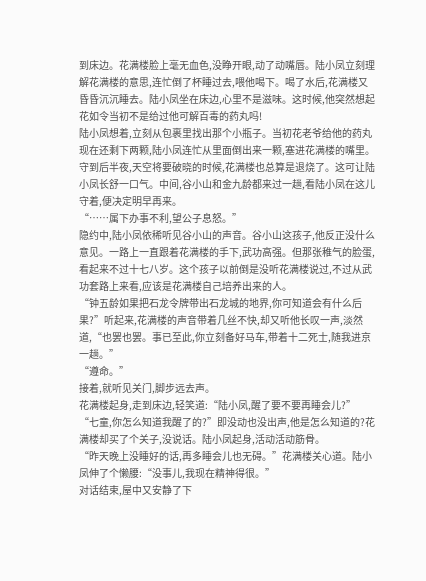到床边。花满楼脸上毫无血色,没睁开眼,动了动嘴唇。陆小凤立刻理解花满楼的意思,连忙倒了杯睡过去,喂他喝下。喝了水后,花满楼又昏昏沉沉睡去。陆小凤坐在床边,心里不是滋味。这时候,他突然想起花如令当初不是给过他可解百毒的药丸吗!
陆小凤想着,立刻从包裹里找出那个小瓶子。当初花老爷给他的药丸现在还剩下两颗,陆小凤连忙从里面倒出来一颗,塞进花满楼的嘴里。
守到后半夜,天空将要破晓的时候,花满楼也总算是退烧了。这可让陆小凤长舒一口气。中间,谷小山和金九龄都来过一趟,看陆小凤在这儿守着,便决定明早再来。
“……属下办事不利,望公子息怒。”
隐约中,陆小凤依稀听见谷小山的声音。谷小山这孩子,他反正没什么意见。一路上一直跟着花满楼的手下,武功高强。但那张稚气的脸蛋,看起来不过十七八岁。这个孩子以前倒是没听花满楼说过,不过从武功套路上来看,应该是花满楼自己培养出来的人。
“钟五龄如果把石龙令牌带出石龙城的地界,你可知道会有什么后果?”听起来,花满楼的声音带着几丝不快,却又听他长叹一声,淡然道,“也罢也罢。事已至此,你立刻备好马车,带着十二死士,随我进京一趟。”
“遵命。”
接着,就听见关门,脚步远去声。
花满楼起身,走到床边,轻笑道:“陆小凤,醒了要不要再睡会儿?”
“七童,你怎么知道我醒了的?”即没动也没出声,他是怎么知道的?花满楼却买了个关子,没说话。陆小凤起身,活动活动筋骨。
“昨天晚上没睡好的话,再多睡会儿也无碍。”花满楼关心道。陆小凤伸了个懒腰:“没事儿,我现在精神得很。”
对话结束,屋中又安静了下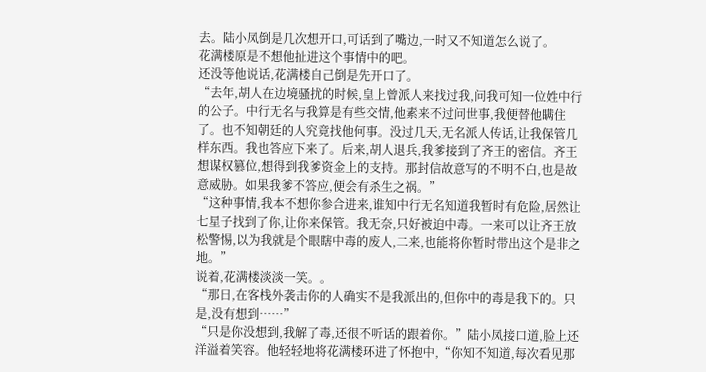去。陆小凤倒是几次想开口,可话到了嘴边,一时又不知道怎么说了。
花满楼原是不想他扯进这个事情中的吧。
还没等他说话,花满楼自己倒是先开口了。
“去年,胡人在边境骚扰的时候,皇上曾派人来找过我,问我可知一位姓中行的公子。中行无名与我算是有些交情,他素来不过问世事,我便替他瞒住了。也不知朝廷的人究竟找他何事。没过几天,无名派人传话,让我保管几样东西。我也答应下来了。后来,胡人退兵,我爹接到了齐王的密信。齐王想谋权篡位,想得到我爹资金上的支持。那封信故意写的不明不白,也是故意威胁。如果我爹不答应,便会有杀生之祸。”
“这种事情,我本不想你参合进来,谁知中行无名知道我暂时有危险,居然让七星子找到了你,让你来保管。我无奈,只好被迫中毒。一来可以让齐王放松警惕,以为我就是个眼瞎中毒的废人,二来,也能将你暂时带出这个是非之地。”
说着,花满楼淡淡一笑。。
“那日,在客栈外袭击你的人确实不是我派出的,但你中的毒是我下的。只是,没有想到……”
“只是你没想到,我解了毒,还很不听话的跟着你。”陆小凤接口道,脸上还洋溢着笑容。他轻轻地将花满楼环进了怀抱中,“你知不知道,每次看见那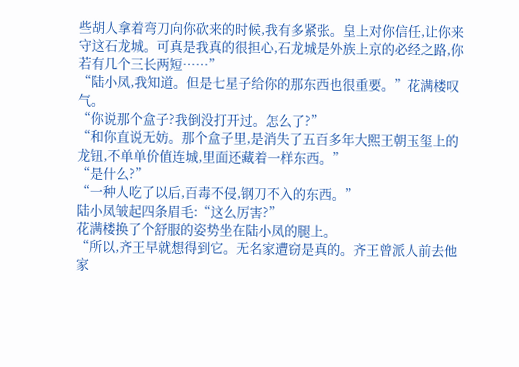些胡人拿着弯刀向你砍来的时候,我有多紧张。皇上对你信任,让你来守这石龙城。可真是我真的很担心,石龙城是外族上京的必经之路,你若有几个三长两短……”
“陆小凤,我知道。但是七星子给你的那东西也很重要。”花满楼叹气。
“你说那个盒子?我倒没打开过。怎么了?”
“和你直说无妨。那个盒子里,是消失了五百多年大熙王朝玉玺上的龙钮,不单单价值连城,里面还藏着一样东西。”
“是什么?”
“一种人吃了以后,百毒不侵,钢刀不入的东西。”
陆小凤皱起四条眉毛:“这么厉害?”
花满楼换了个舒服的姿势坐在陆小凤的腿上。
“所以,齐王早就想得到它。无名家遭窃是真的。齐王曾派人前去他家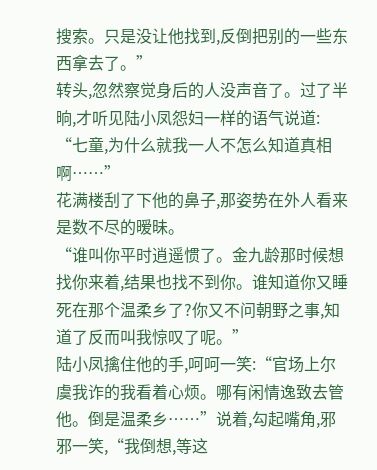搜索。只是没让他找到,反倒把别的一些东西拿去了。”
转头,忽然察觉身后的人没声音了。过了半晌,才听见陆小凤怨妇一样的语气说道:
“七童,为什么就我一人不怎么知道真相啊……”
花满楼刮了下他的鼻子,那姿势在外人看来是数不尽的暧昧。
“谁叫你平时逍遥惯了。金九龄那时候想找你来着,结果也找不到你。谁知道你又睡死在那个温柔乡了?你又不问朝野之事,知道了反而叫我惊叹了呢。”
陆小凤擒住他的手,呵呵一笑:“官场上尔虞我诈的我看着心烦。哪有闲情逸致去管他。倒是温柔乡……”说着,勾起嘴角,邪邪一笑,“我倒想,等这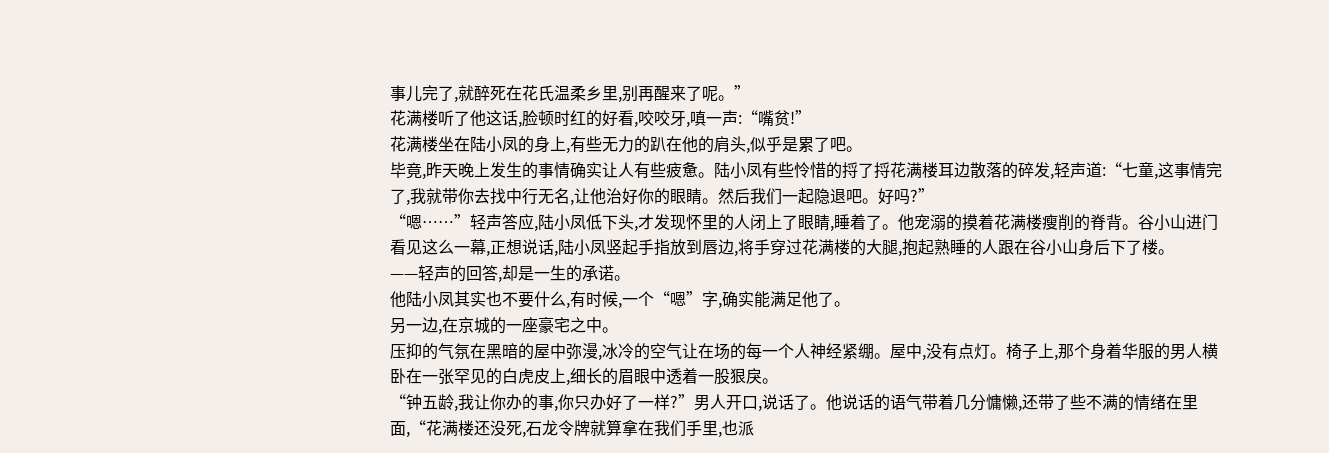事儿完了,就醉死在花氏温柔乡里,别再醒来了呢。”
花满楼听了他这话,脸顿时红的好看,咬咬牙,嗔一声:“嘴贫!”
花满楼坐在陆小凤的身上,有些无力的趴在他的肩头,似乎是累了吧。
毕竟,昨天晚上发生的事情确实让人有些疲惫。陆小凤有些怜惜的捋了捋花满楼耳边散落的碎发,轻声道:“七童,这事情完了,我就带你去找中行无名,让他治好你的眼睛。然后我们一起隐退吧。好吗?”
“嗯……”轻声答应,陆小凤低下头,才发现怀里的人闭上了眼睛,睡着了。他宠溺的摸着花满楼瘦削的脊背。谷小山进门看见这么一幕,正想说话,陆小凤竖起手指放到唇边,将手穿过花满楼的大腿,抱起熟睡的人跟在谷小山身后下了楼。
——轻声的回答,却是一生的承诺。
他陆小凤其实也不要什么,有时候,一个“嗯”字,确实能满足他了。
另一边,在京城的一座豪宅之中。
压抑的气氛在黑暗的屋中弥漫,冰冷的空气让在场的每一个人神经紧绷。屋中,没有点灯。椅子上,那个身着华服的男人横卧在一张罕见的白虎皮上,细长的眉眼中透着一股狠戾。
“钟五龄,我让你办的事,你只办好了一样?”男人开口,说话了。他说话的语气带着几分慵懒,还带了些不满的情绪在里面,“花满楼还没死,石龙令牌就算拿在我们手里,也派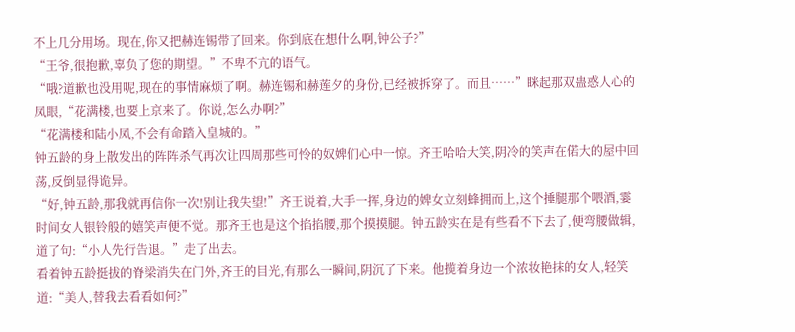不上几分用场。现在,你又把赫连锡带了回来。你到底在想什么啊,钟公子?”
“王爷,很抱歉,辜负了您的期望。”不卑不亢的语气。
“哦?道歉也没用呢,现在的事情麻烦了啊。赫连锡和赫莲夕的身份,已经被拆穿了。而且……”眯起那双蛊惑人心的凤眼,“花满楼,也要上京来了。你说,怎么办啊?”
“花满楼和陆小凤,不会有命踏入皇城的。”
钟五龄的身上散发出的阵阵杀气再次让四周那些可怜的奴婢们心中一惊。齐王哈哈大笑,阴冷的笑声在偌大的屋中回荡,反倒显得诡异。
“好,钟五龄,那我就再信你一次!别让我失望!”齐王说着,大手一挥,身边的婢女立刻蜂拥而上,这个捶腿那个喂酒,霎时间女人银铃般的嬉笑声便不觉。那齐王也是这个掐掐腰,那个摸摸腿。钟五龄实在是有些看不下去了,便弯腰做辑,道了句:“小人先行告退。”走了出去。
看着钟五龄挺拔的脊梁消失在门外,齐王的目光,有那么一瞬间,阴沉了下来。他揽着身边一个浓妆艳抹的女人,轻笑道:“美人,替我去看看如何?”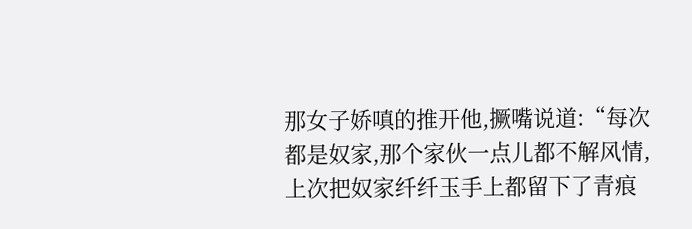那女子娇嗔的推开他,撅嘴说道:“每次都是奴家,那个家伙一点儿都不解风情,上次把奴家纤纤玉手上都留下了青痕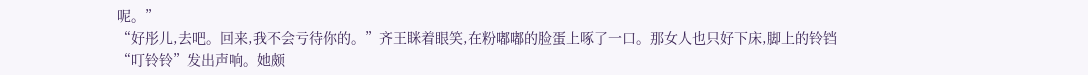呢。”
“好彤儿,去吧。回来,我不会亏待你的。”齐王眯着眼笑,在粉嘟嘟的脸蛋上啄了一口。那女人也只好下床,脚上的铃铛“叮铃铃”发出声响。她颇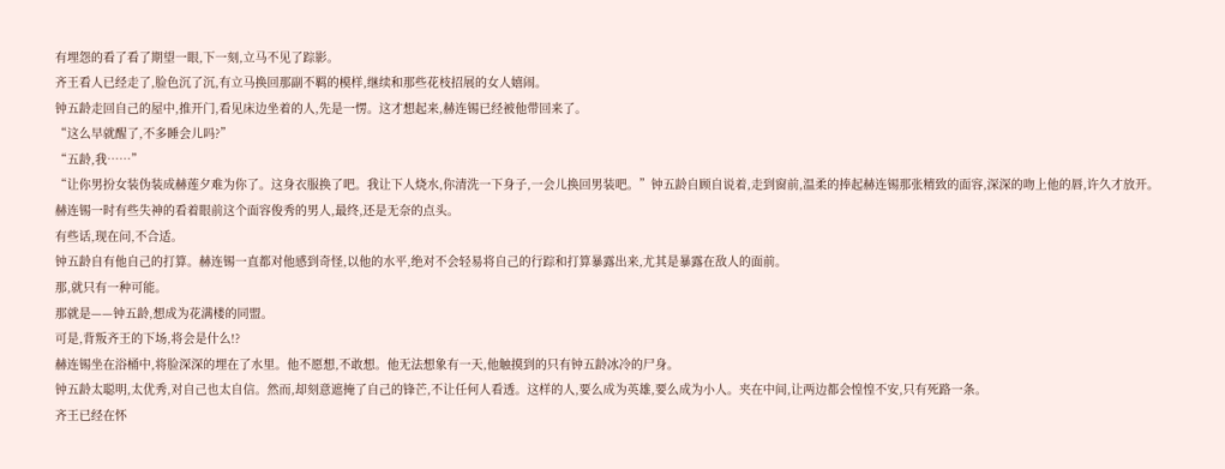有埋怨的看了看了期望一眼,下一刻,立马不见了踪影。
齐王看人已经走了,脸色沉了沉,有立马换回那副不羁的模样,继续和那些花枝招展的女人嬉闹。
钟五龄走回自己的屋中,推开门,看见床边坐着的人,先是一愣。这才想起来,赫连锡已经被他带回来了。
“这么早就醒了,不多睡会儿吗?”
“五龄,我……”
“让你男扮女装伪装成赫莲夕难为你了。这身衣服换了吧。我让下人烧水,你清洗一下身子,一会儿换回男装吧。”钟五龄自顾自说着,走到窗前,温柔的捧起赫连锡那张精致的面容,深深的吻上他的唇,许久才放开。
赫连锡一时有些失神的看着眼前这个面容俊秀的男人,最终,还是无奈的点头。
有些话,现在问,不合适。
钟五龄自有他自己的打算。赫连锡一直都对他感到奇怪,以他的水平,绝对不会轻易将自己的行踪和打算暴露出来,尤其是暴露在敌人的面前。
那,就只有一种可能。
那就是——钟五龄,想成为花满楼的同盟。
可是,背叛齐王的下场,将会是什么!?
赫连锡坐在浴桶中,将脸深深的埋在了水里。他不愿想,不敢想。他无法想象有一天,他触摸到的只有钟五龄冰冷的尸身。
钟五龄太聪明,太优秀,对自己也太自信。然而,却刻意遮掩了自己的锋芒,不让任何人看透。这样的人,要么成为英雄,要么成为小人。夹在中间,让两边都会惶惶不安,只有死路一条。
齐王已经在怀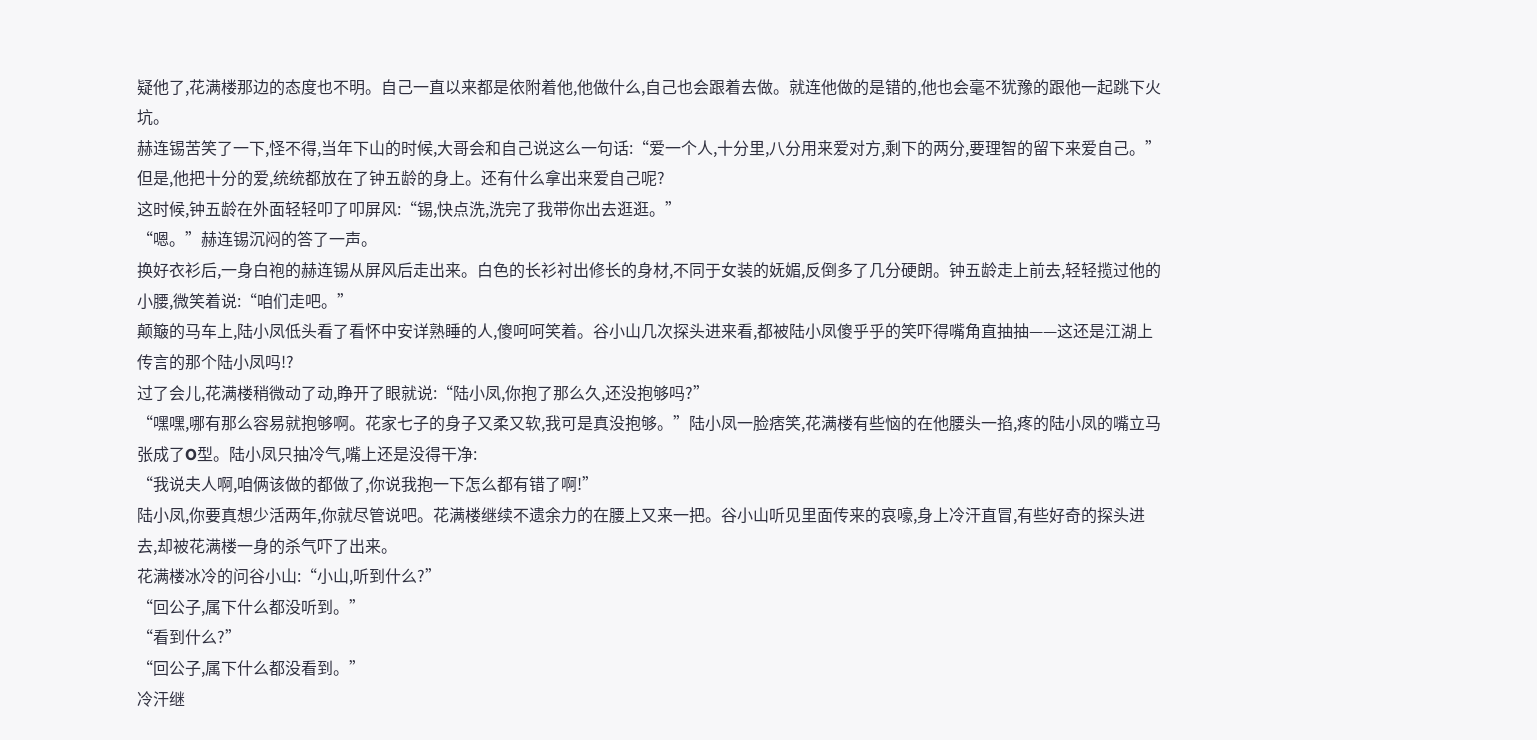疑他了,花满楼那边的态度也不明。自己一直以来都是依附着他,他做什么,自己也会跟着去做。就连他做的是错的,他也会毫不犹豫的跟他一起跳下火坑。
赫连锡苦笑了一下,怪不得,当年下山的时候,大哥会和自己说这么一句话:“爱一个人,十分里,八分用来爱对方,剩下的两分,要理智的留下来爱自己。”但是,他把十分的爱,统统都放在了钟五龄的身上。还有什么拿出来爱自己呢?
这时候,钟五龄在外面轻轻叩了叩屏风:“锡,快点洗,洗完了我带你出去逛逛。”
“嗯。”赫连锡沉闷的答了一声。
换好衣衫后,一身白袍的赫连锡从屏风后走出来。白色的长衫衬出修长的身材,不同于女装的妩媚,反倒多了几分硬朗。钟五龄走上前去,轻轻揽过他的小腰,微笑着说:“咱们走吧。”
颠簸的马车上,陆小凤低头看了看怀中安详熟睡的人,傻呵呵笑着。谷小山几次探头进来看,都被陆小凤傻乎乎的笑吓得嘴角直抽抽——这还是江湖上传言的那个陆小凤吗!?
过了会儿,花满楼稍微动了动,睁开了眼就说:“陆小凤,你抱了那么久,还没抱够吗?”
“嘿嘿,哪有那么容易就抱够啊。花家七子的身子又柔又软,我可是真没抱够。”陆小凤一脸痞笑,花满楼有些恼的在他腰头一掐,疼的陆小凤的嘴立马张成了O型。陆小凤只抽冷气,嘴上还是没得干净:
“我说夫人啊,咱俩该做的都做了,你说我抱一下怎么都有错了啊!”
陆小凤,你要真想少活两年,你就尽管说吧。花满楼继续不遗余力的在腰上又来一把。谷小山听见里面传来的哀嚎,身上冷汗直冒,有些好奇的探头进去,却被花满楼一身的杀气吓了出来。
花满楼冰冷的问谷小山:“小山,听到什么?”
“回公子,属下什么都没听到。”
“看到什么?”
“回公子,属下什么都没看到。”
冷汗继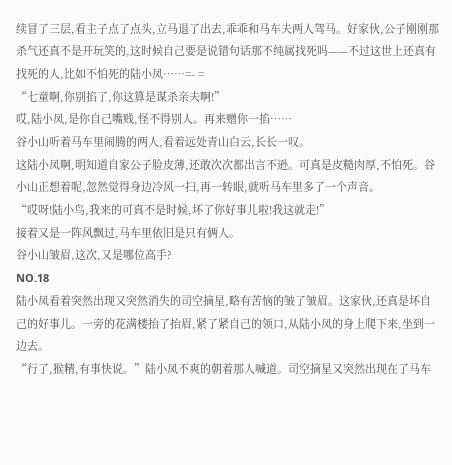续冒了三层,看主子点了点头,立马退了出去,乖乖和马车夫两人驾马。好家伙,公子刚刚那杀气还真不是开玩笑的,这时候自己要是说错句话那不纯属找死吗——不过这世上还真有找死的人,比如不怕死的陆小凤……=- =
“七童啊,你别掐了,你这算是谋杀亲夫啊!”
哎,陆小凤,是你自己嘴贱,怪不得别人。再来赠你一掐……
谷小山听着马车里闹腾的两人,看着远处青山白云,长长一叹。
这陆小凤啊,明知道自家公子脸皮薄,还敢次次都出言不逊。可真是皮糙肉厚,不怕死。谷小山正想着呢,忽然觉得身边冷风一扫,再一转眼,就听马车里多了一个声音。
“哎呀!陆小鸟,我来的可真不是时候,坏了你好事儿啦!我这就走!”
接着又是一阵风飘过,马车里依旧是只有俩人。
谷小山皱眉,这次,又是哪位高手?
NO.18
陆小凤看着突然出现又突然消失的司空摘星,略有苦恼的皱了皱眉。这家伙,还真是坏自己的好事儿。一旁的花满楼抬了抬眉,紧了紧自己的领口,从陆小凤的身上爬下来,坐到一边去。
“行了,猴精,有事快说。”陆小凤不爽的朝着那人喊道。司空摘星又突然出现在了马车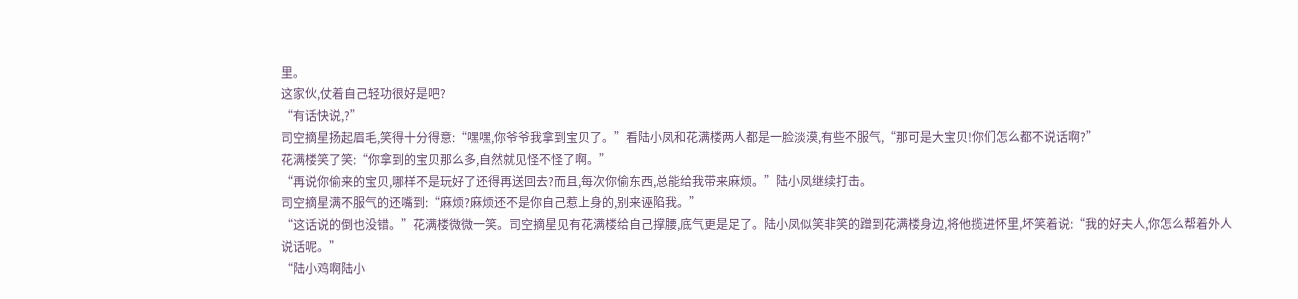里。
这家伙,仗着自己轻功很好是吧?
“有话快说,?”
司空摘星扬起眉毛,笑得十分得意:“嘿嘿,你爷爷我拿到宝贝了。”看陆小凤和花满楼两人都是一脸淡漠,有些不服气,“那可是大宝贝!你们怎么都不说话啊?”
花满楼笑了笑:“你拿到的宝贝那么多,自然就见怪不怪了啊。”
“再说你偷来的宝贝,哪样不是玩好了还得再送回去?而且,每次你偷东西,总能给我带来麻烦。”陆小凤继续打击。
司空摘星满不服气的还嘴到:“麻烦?麻烦还不是你自己惹上身的,别来诬陷我。”
“这话说的倒也没错。”花满楼微微一笑。司空摘星见有花满楼给自己撑腰,底气更是足了。陆小凤似笑非笑的蹭到花满楼身边,将他揽进怀里,坏笑着说:“我的好夫人,你怎么帮着外人说话呢。”
“陆小鸡啊陆小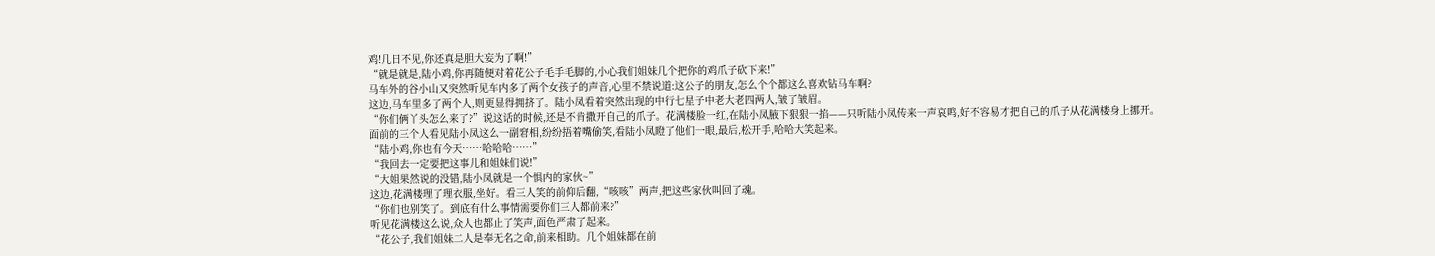鸡!几日不见,你还真是胆大妄为了啊!”
“就是就是,陆小鸡,你再随便对着花公子毛手毛脚的,小心我们姐妹几个把你的鸡爪子砍下来!”
马车外的谷小山又突然听见车内多了两个女孩子的声音,心里不禁说道:这公子的朋友,怎么个个都这么喜欢钻马车啊?
这边,马车里多了两个人,则更显得拥挤了。陆小凤看着突然出现的中行七星子中老大老四两人,皱了皱眉。
“你们俩丫头怎么来了?”说这话的时候,还是不肯撒开自己的爪子。花满楼脸一红,在陆小凤腋下狠狠一掐——只听陆小凤传来一声哀鸣,好不容易才把自己的爪子从花满楼身上挪开。
面前的三个人看见陆小凤这么一副窘相,纷纷捂着嘴偷笑,看陆小凤瞪了他们一眼,最后,松开手,哈哈大笑起来。
“陆小鸡,你也有今天……哈哈哈……”
“我回去一定要把这事儿和姐妹们说!”
“大姐果然说的没错,陆小凤就是一个惧内的家伙~”
这边,花满楼理了理衣服,坐好。看三人笑的前仰后翻,“咳咳”两声,把这些家伙叫回了魂。
“你们也别笑了。到底有什么事情需要你们三人都前来?”
听见花满楼这么说,众人也都止了笑声,面色严肃了起来。
“花公子,我们姐妹二人是奉无名之命,前来相助。几个姐妹都在前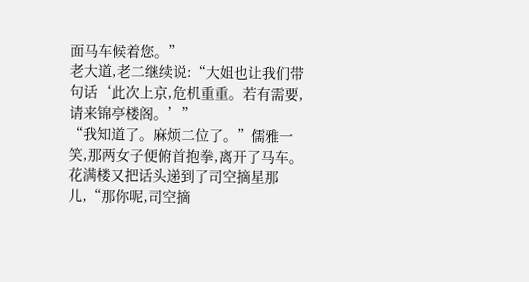面马车候着您。”
老大道,老二继续说:“大姐也让我们带句话‘此次上京,危机重重。若有需要,请来锦亭楼阁。’”
“我知道了。麻烦二位了。”儒雅一笑,那两女子便俯首抱拳,离开了马车。花满楼又把话头递到了司空摘星那儿,“那你呢,司空摘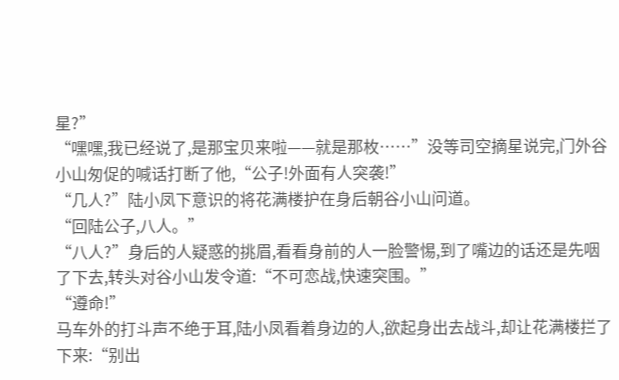星?”
“嘿嘿,我已经说了,是那宝贝来啦——就是那枚……”没等司空摘星说完,门外谷小山匆促的喊话打断了他,“公子!外面有人突袭!”
“几人?”陆小凤下意识的将花满楼护在身后朝谷小山问道。
“回陆公子,八人。”
“八人?”身后的人疑惑的挑眉,看看身前的人一脸警惕,到了嘴边的话还是先咽了下去,转头对谷小山发令道:“不可恋战,快速突围。”
“遵命!”
马车外的打斗声不绝于耳,陆小凤看着身边的人,欲起身出去战斗,却让花满楼拦了下来:“别出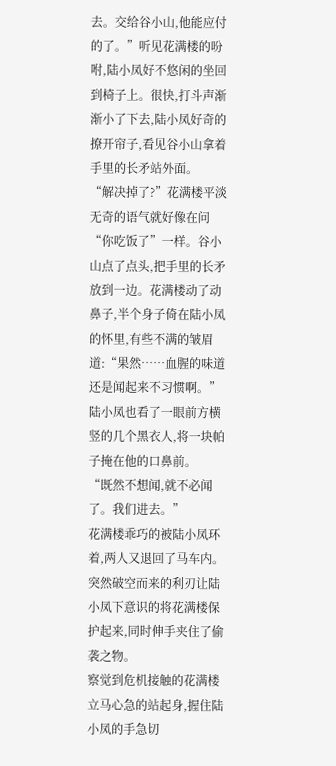去。交给谷小山,他能应付的了。”听见花满楼的吩咐,陆小凤好不悠闲的坐回到椅子上。很快,打斗声渐渐小了下去,陆小凤好奇的撩开帘子,看见谷小山拿着手里的长矛站外面。
“解决掉了?”花满楼平淡无奇的语气就好像在问“你吃饭了”一样。谷小山点了点头,把手里的长矛放到一边。花满楼动了动鼻子,半个身子倚在陆小凤的怀里,有些不满的皱眉道:“果然……血腥的味道还是闻起来不习惯啊。”
陆小凤也看了一眼前方横竖的几个黑衣人,将一块帕子掩在他的口鼻前。
“既然不想闻,就不必闻了。我们进去。”
花满楼乖巧的被陆小凤环着,两人又退回了马车内。
突然破空而来的利刃让陆小凤下意识的将花满楼保护起来,同时伸手夹住了偷袭之物。
察觉到危机接触的花满楼立马心急的站起身,握住陆小凤的手急切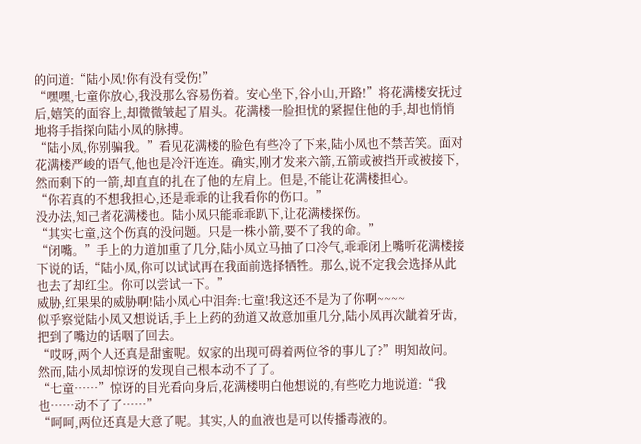的问道:“陆小凤!你有没有受伤!”
“嘿嘿,七童你放心,我没那么容易伤着。安心坐下,谷小山,开路!”将花满楼安抚过后,嬉笑的面容上,却微微皱起了眉头。花满楼一脸担忧的紧握住他的手,却也悄悄地将手指探向陆小凤的脉搏。
“陆小凤,你别骗我。”看见花满楼的脸色有些冷了下来,陆小凤也不禁苦笑。面对花满楼严峻的语气,他也是冷汗连连。确实,刚才发来六箭,五箭或被挡开或被接下,然而剩下的一箭,却直直的扎在了他的左肩上。但是,不能让花满楼担心。
“你若真的不想我担心,还是乖乖的让我看你的伤口。”
没办法,知己者花满楼也。陆小凤只能乖乖趴下,让花满楼探伤。
“其实七童,这个伤真的没问题。只是一株小箭,要不了我的命。”
“闭嘴。”手上的力道加重了几分,陆小凤立马抽了口冷气,乖乖闭上嘴听花满楼接下说的话,“陆小凤,你可以试试再在我面前选择牺牲。那么,说不定我会选择从此也去了却红尘。你可以尝试一下。”
威胁,红果果的威胁啊!陆小凤心中泪奔:七童!我这还不是为了你啊~~~~
似乎察觉陆小凤又想说话,手上上药的劲道又故意加重几分,陆小凤再次龇着牙齿,把到了嘴边的话咽了回去。
“哎呀,两个人还真是甜蜜呢。奴家的出现可碍着两位爷的事儿了?”明知故问。然而,陆小凤却惊讶的发现自己根本动不了了。
“七童……”惊讶的目光看向身后,花满楼明白他想说的,有些吃力地说道:“我也……动不了了……”
“呵呵,两位还真是大意了呢。其实,人的血液也是可以传播毒液的。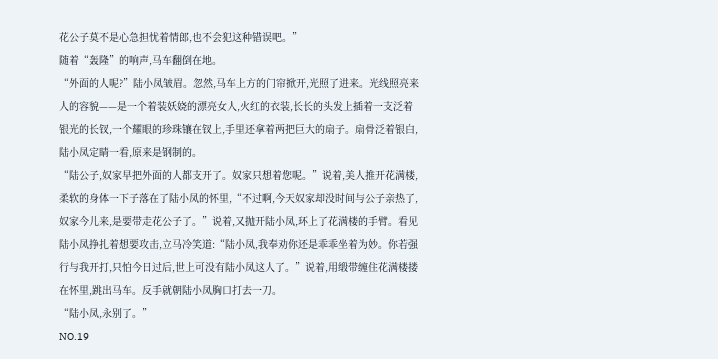花公子莫不是心急担忧着情郎,也不会犯这种错误吧。”
随着“轰隆”的响声,马车翻倒在地。
“外面的人呢?”陆小凤皱眉。忽然,马车上方的门帘掀开,光照了进来。光线照亮来人的容貌——是一个着装妖娆的漂亮女人,火红的衣装,长长的头发上插着一支泛着银光的长钗,一个耀眼的珍珠镶在钗上,手里还拿着两把巨大的扇子。扇骨泛着银白,陆小凤定睛一看,原来是钢制的。
“陆公子,奴家早把外面的人都支开了。奴家只想着您呢。”说着,美人推开花满楼,柔软的身体一下子落在了陆小凤的怀里,“不过啊,今天奴家却没时间与公子亲热了,奴家今儿来,是要带走花公子了。”说着,又抛开陆小凤,环上了花满楼的手臂。看见陆小凤挣扎着想要攻击,立马冷笑道:“陆小凤,我奉劝你还是乖乖坐着为妙。你若强行与我开打,只怕今日过后,世上可没有陆小凤这人了。”说着,用缎带缠住花满楼搂在怀里,跳出马车。反手就朝陆小凤胸口打去一刀。
“陆小凤,永别了。”
NO.19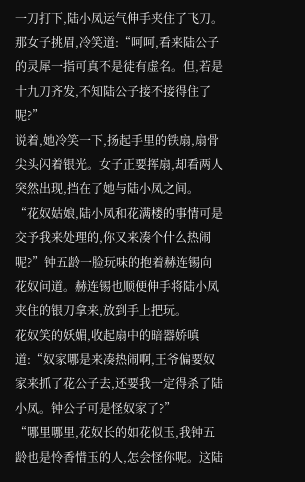一刀打下,陆小凤运气伸手夹住了飞刀。那女子挑眉,冷笑道:“呵呵,看来陆公子的灵犀一指可真不是徒有虚名。但,若是十九刀齐发,不知陆公子接不接得住了呢?”
说着,她冷笑一下,扬起手里的铁扇,扇骨尖头闪着银光。女子正要挥扇,却看两人突然出现,挡在了她与陆小凤之间。
“花奴姑娘,陆小凤和花满楼的事情可是交予我来处理的,你又来凑个什么热闹呢?”钟五龄一脸玩味的抱着赫连锡向花奴问道。赫连锡也顺便伸手将陆小凤夹住的银刀拿来,放到手上把玩。
花奴笑的妖媚,收起扇中的暗器娇嗔道:“奴家哪是来凑热闹啊,王爷偏要奴家来抓了花公子去,还要我一定得杀了陆小凤。钟公子可是怪奴家了?”
“哪里哪里,花奴长的如花似玉,我钟五龄也是怜香惜玉的人,怎会怪你呢。这陆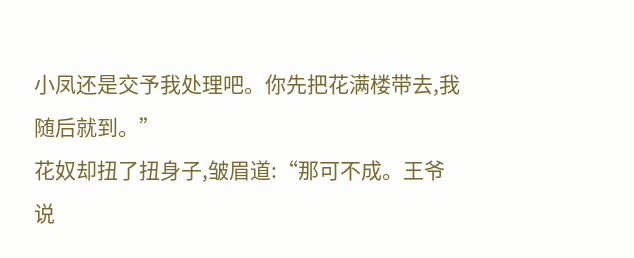小凤还是交予我处理吧。你先把花满楼带去,我随后就到。”
花奴却扭了扭身子,皱眉道:“那可不成。王爷说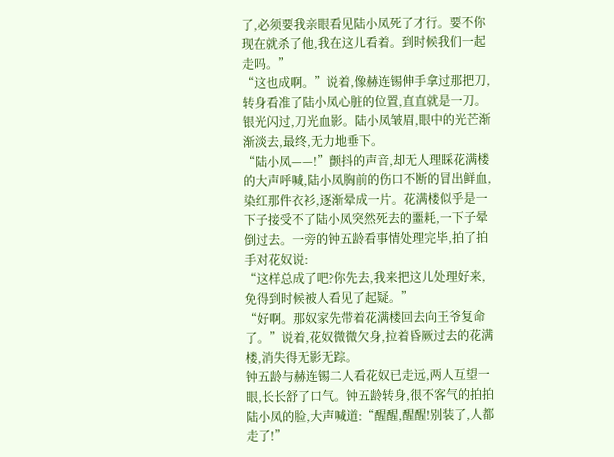了,必须要我亲眼看见陆小凤死了才行。要不你现在就杀了他,我在这儿看着。到时候我们一起走吗。”
“这也成啊。”说着,像赫连锡伸手拿过那把刀,转身看准了陆小凤心脏的位置,直直就是一刀。银光闪过,刀光血影。陆小凤皱眉,眼中的光芒渐渐淡去,最终,无力地垂下。
“陆小凤——!”颤抖的声音,却无人理睬花满楼的大声呼喊,陆小凤胸前的伤口不断的冒出鲜血,染红那件衣衫,逐渐晕成一片。花满楼似乎是一下子接受不了陆小凤突然死去的噩耗,一下子晕倒过去。一旁的钟五龄看事情处理完毕,拍了拍手对花奴说:
“这样总成了吧?你先去,我来把这儿处理好来,免得到时候被人看见了起疑。”
“好啊。那奴家先带着花满楼回去向王爷复命了。”说着,花奴微微欠身,拉着昏厥过去的花满楼,消失得无影无踪。
钟五龄与赫连锡二人看花奴已走远,两人互望一眼,长长舒了口气。钟五龄转身,很不客气的拍拍陆小凤的脸,大声喊道:“醒醒,醒醒!别装了,人都走了!”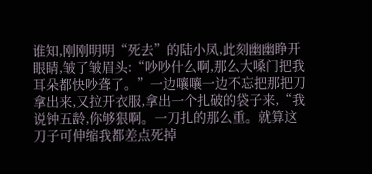谁知,刚刚明明“死去”的陆小凤,此刻幽幽睁开眼睛,皱了皱眉头:“吵吵什么啊,那么大嗓门把我耳朵都快吵聋了。”一边嚷嚷一边不忘把那把刀拿出来,又拉开衣服,拿出一个扎破的袋子来,“我说钟五龄,你够狠啊。一刀扎的那么重。就算这刀子可伸缩我都差点死掉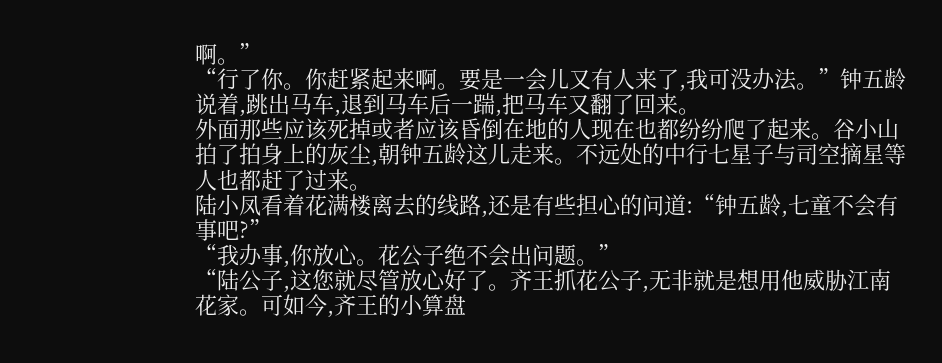啊。”
“行了你。你赶紧起来啊。要是一会儿又有人来了,我可没办法。”钟五龄说着,跳出马车,退到马车后一踹,把马车又翻了回来。
外面那些应该死掉或者应该昏倒在地的人现在也都纷纷爬了起来。谷小山拍了拍身上的灰尘,朝钟五龄这儿走来。不远处的中行七星子与司空摘星等人也都赶了过来。
陆小凤看着花满楼离去的线路,还是有些担心的问道:“钟五龄,七童不会有事吧?”
“我办事,你放心。花公子绝不会出问题。”
“陆公子,这您就尽管放心好了。齐王抓花公子,无非就是想用他威胁江南花家。可如今,齐王的小算盘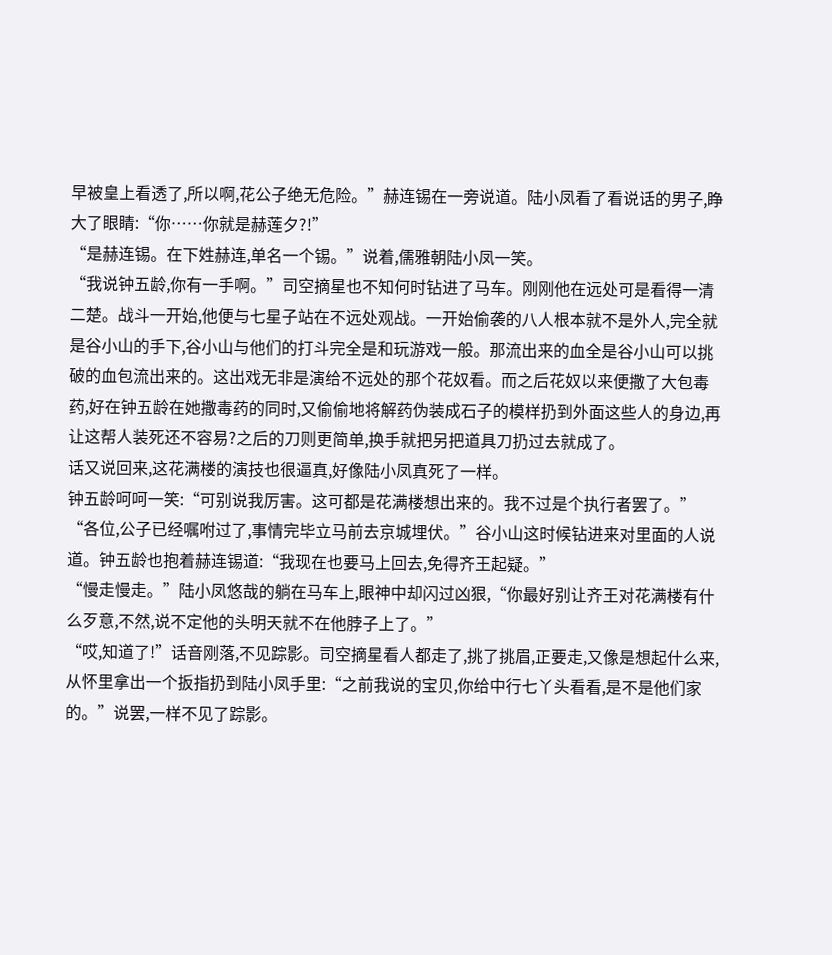早被皇上看透了,所以啊,花公子绝无危险。”赫连锡在一旁说道。陆小凤看了看说话的男子,睁大了眼睛:“你……你就是赫莲夕?!”
“是赫连锡。在下姓赫连,单名一个锡。”说着,儒雅朝陆小凤一笑。
“我说钟五龄,你有一手啊。”司空摘星也不知何时钻进了马车。刚刚他在远处可是看得一清二楚。战斗一开始,他便与七星子站在不远处观战。一开始偷袭的八人根本就不是外人,完全就是谷小山的手下,谷小山与他们的打斗完全是和玩游戏一般。那流出来的血全是谷小山可以挑破的血包流出来的。这出戏无非是演给不远处的那个花奴看。而之后花奴以来便撒了大包毒药,好在钟五龄在她撒毒药的同时,又偷偷地将解药伪装成石子的模样扔到外面这些人的身边,再让这帮人装死还不容易?之后的刀则更简单,换手就把另把道具刀扔过去就成了。
话又说回来,这花满楼的演技也很逼真,好像陆小凤真死了一样。
钟五龄呵呵一笑:“可别说我厉害。这可都是花满楼想出来的。我不过是个执行者罢了。”
“各位,公子已经嘱咐过了,事情完毕立马前去京城埋伏。”谷小山这时候钻进来对里面的人说道。钟五龄也抱着赫连锡道:“我现在也要马上回去,免得齐王起疑。”
“慢走慢走。”陆小凤悠哉的躺在马车上,眼神中却闪过凶狠,“你最好别让齐王对花满楼有什么歹意,不然,说不定他的头明天就不在他脖子上了。”
“哎,知道了!”话音刚落,不见踪影。司空摘星看人都走了,挑了挑眉,正要走,又像是想起什么来,从怀里拿出一个扳指扔到陆小凤手里:“之前我说的宝贝,你给中行七丫头看看,是不是他们家的。”说罢,一样不见了踪影。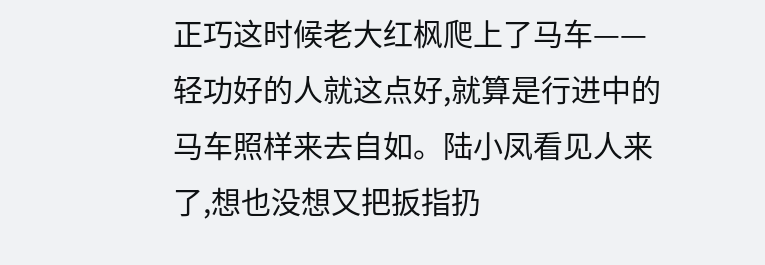正巧这时候老大红枫爬上了马车——轻功好的人就这点好,就算是行进中的马车照样来去自如。陆小凤看见人来了,想也没想又把扳指扔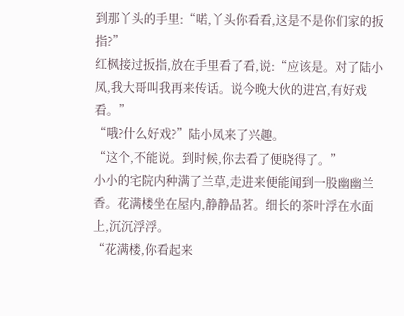到那丫头的手里:“喏,丫头你看看,这是不是你们家的扳指?”
红枫接过扳指,放在手里看了看,说:“应该是。对了陆小凤,我大哥叫我再来传话。说今晚大伙的进宫,有好戏看。”
“哦?什么好戏?”陆小凤来了兴趣。
“这个,不能说。到时候,你去看了便晓得了。”
小小的宅院内种满了兰草,走进来便能闻到一股幽幽兰香。花满楼坐在屋内,静静品茗。细长的茶叶浮在水面上,沉沉浮浮。
“花满楼,你看起来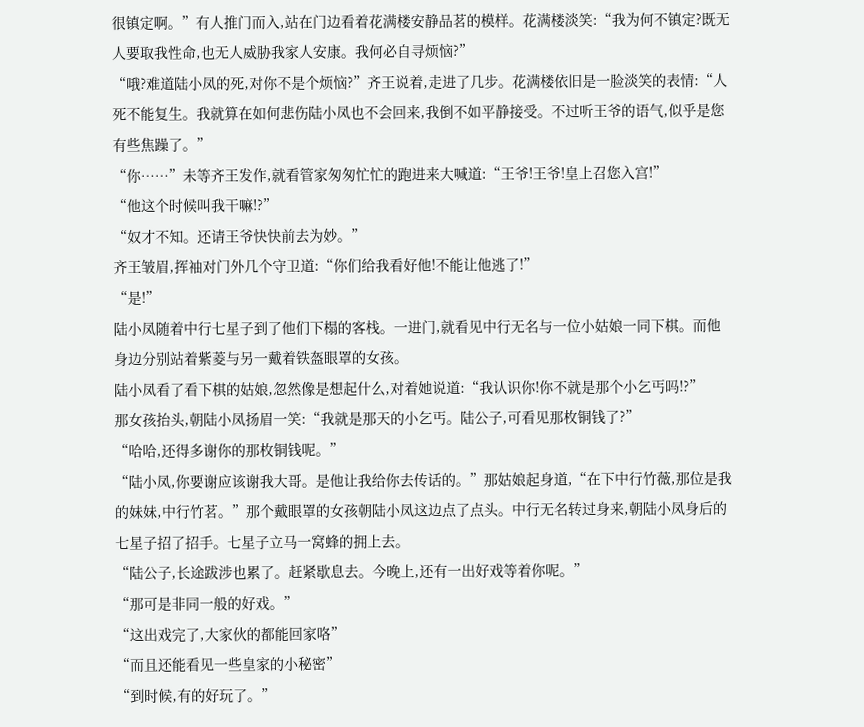很镇定啊。”有人推门而入,站在门边看着花满楼安静品茗的模样。花满楼淡笑:“我为何不镇定?既无人要取我性命,也无人威胁我家人安康。我何必自寻烦恼?”
“哦?难道陆小凤的死,对你不是个烦恼?”齐王说着,走进了几步。花满楼依旧是一脸淡笑的表情:“人死不能复生。我就算在如何悲伤陆小凤也不会回来,我倒不如平静接受。不过听王爷的语气,似乎是您有些焦躁了。”
“你……”未等齐王发作,就看管家匆匆忙忙的跑进来大喊道:“王爷!王爷!皇上召您入宫!”
“他这个时候叫我干嘛!?”
“奴才不知。还请王爷快快前去为妙。”
齐王皱眉,挥袖对门外几个守卫道:“你们给我看好他!不能让他逃了!”
“是!”
陆小凤随着中行七星子到了他们下榻的客栈。一进门,就看见中行无名与一位小姑娘一同下棋。而他身边分别站着紫菱与另一戴着铁盔眼罩的女孩。
陆小凤看了看下棋的姑娘,忽然像是想起什么,对着她说道:“我认识你!你不就是那个小乞丐吗!?”
那女孩抬头,朝陆小凤扬眉一笑:“我就是那天的小乞丐。陆公子,可看见那枚铜钱了?”
“哈哈,还得多谢你的那枚铜钱呢。”
“陆小凤,你要谢应该谢我大哥。是他让我给你去传话的。”那姑娘起身道,“在下中行竹薇,那位是我的妹妹,中行竹茗。”那个戴眼罩的女孩朝陆小凤这边点了点头。中行无名转过身来,朝陆小凤身后的七星子招了招手。七星子立马一窝蜂的拥上去。
“陆公子,长途跋涉也累了。赶紧歇息去。今晚上,还有一出好戏等着你呢。”
“那可是非同一般的好戏。”
“这出戏完了,大家伙的都能回家咯”
“而且还能看见一些皇家的小秘密”
“到时候,有的好玩了。”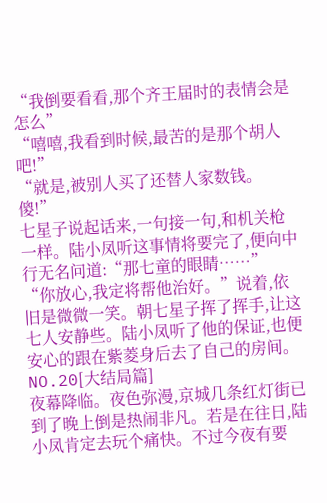“我倒要看看,那个齐王届时的表情会是怎么”
“嘻嘻,我看到时候,最苦的是那个胡人吧!”
“就是,被别人买了还替人家数钱。傻!”
七星子说起话来,一句接一句,和机关枪一样。陆小凤听这事情将要完了,便向中行无名问道:“那七童的眼睛……”
“你放心,我定将帮他治好。”说着,依旧是微微一笑。朝七星子挥了挥手,让这七人安静些。陆小凤听了他的保证,也便安心的跟在紫菱身后去了自己的房间。
NO.20[大结局篇]
夜幕降临。夜色弥漫,京城几条红灯街已到了晚上倒是热闹非凡。若是在往日,陆小凤肯定去玩个痛快。不过今夜有要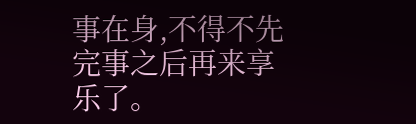事在身,不得不先完事之后再来享乐了。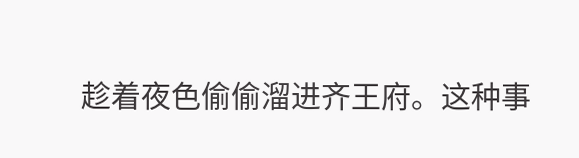趁着夜色偷偷溜进齐王府。这种事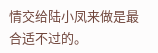情交给陆小凤来做是最合适不过的。